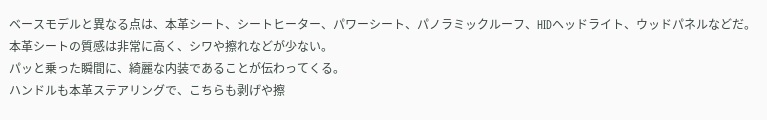ベースモデルと異なる点は、本革シート、シートヒーター、パワーシート、パノラミックルーフ、HIDヘッドライト、ウッドパネルなどだ。
本革シートの質感は非常に高く、シワや擦れなどが少ない。
パッと乗った瞬間に、綺麗な内装であることが伝わってくる。
ハンドルも本革ステアリングで、こちらも剥げや擦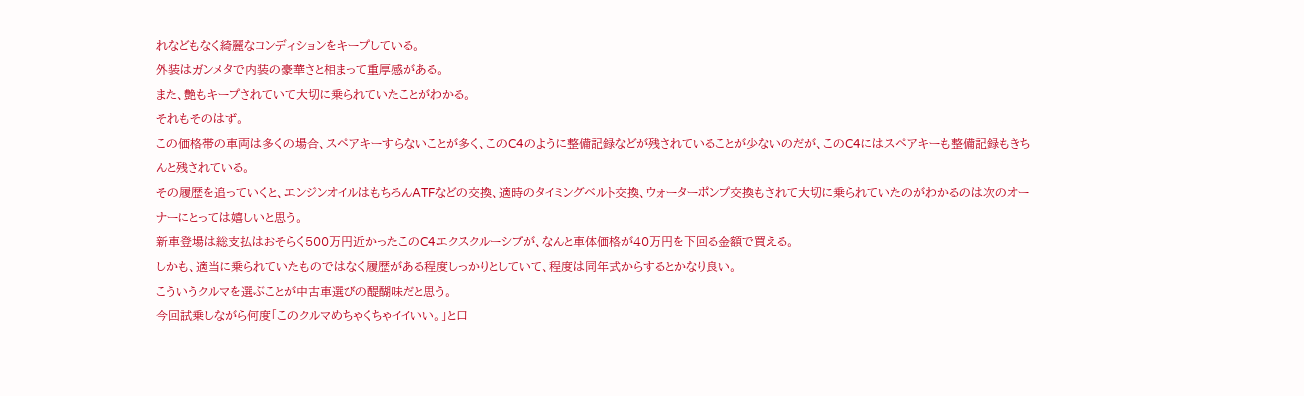れなどもなく綺麗なコンディションをキープしている。
外装はガンメタで内装の豪華さと相まって重厚感がある。
また、艶もキープされていて大切に乗られていたことがわかる。
それもそのはず。
この価格帯の車両は多くの場合、スペアキーすらないことが多く、このC4のように整備記録などが残されていることが少ないのだが、このC4にはスペアキーも整備記録もきちんと残されている。
その履歴を追っていくと、エンジンオイルはもちろんATFなどの交換、適時のタイミングベルト交換、ウォーターポンプ交換もされて大切に乗られていたのがわかるのは次のオーナーにとっては嬉しいと思う。
新車登場は総支払はおそらく500万円近かったこのC4エクスクルーシブが、なんと車体価格が40万円を下回る金額で買える。
しかも、適当に乗られていたものではなく履歴がある程度しっかりとしていて、程度は同年式からするとかなり良い。
こういうクルマを選ぶことが中古車選びの醍醐味だと思う。
今回試乗しながら何度「このクルマめちゃくちゃイイいい。」と口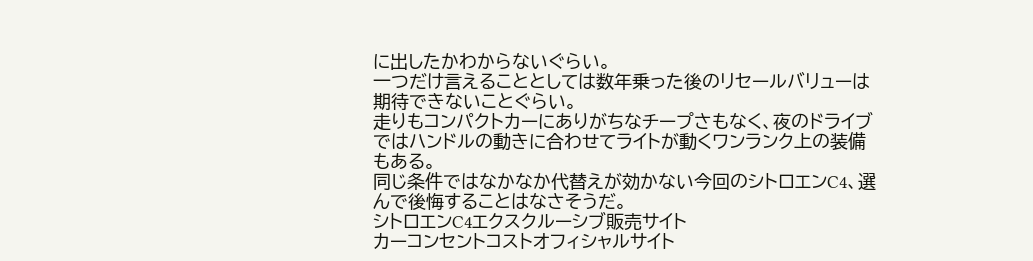に出したかわからないぐらい。
一つだけ言えることとしては数年乗った後のリセールバリューは期待できないことぐらい。
走りもコンパクトカーにありがちなチープさもなく、夜のドライブではハンドルの動きに合わせてライトが動くワンランク上の装備もある。
同じ条件ではなかなか代替えが効かない今回のシトロエンC4、選んで後悔することはなさそうだ。
シトロエンC4エクスクルーシブ販売サイト
カーコンセントコストオフィシャルサイト